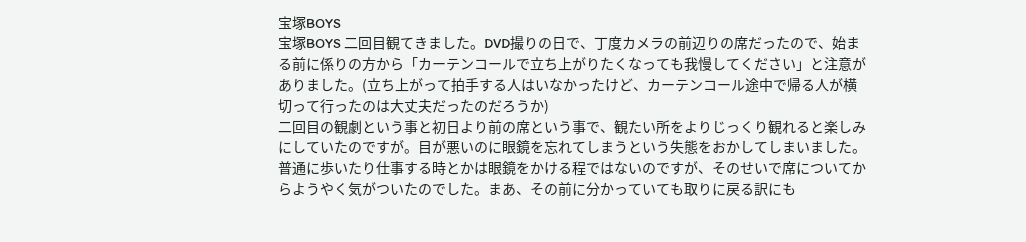宝塚BOYS
宝塚BOYS 二回目観てきました。DVD撮りの日で、丁度カメラの前辺りの席だったので、始まる前に係りの方から「カーテンコールで立ち上がりたくなっても我慢してください」と注意がありました。(立ち上がって拍手する人はいなかったけど、カーテンコール途中で帰る人が横切って行ったのは大丈夫だったのだろうか)
二回目の観劇という事と初日より前の席という事で、観たい所をよりじっくり観れると楽しみにしていたのですが。目が悪いのに眼鏡を忘れてしまうという失態をおかしてしまいました。普通に歩いたり仕事する時とかは眼鏡をかける程ではないのですが、そのせいで席についてからようやく気がついたのでした。まあ、その前に分かっていても取りに戻る訳にも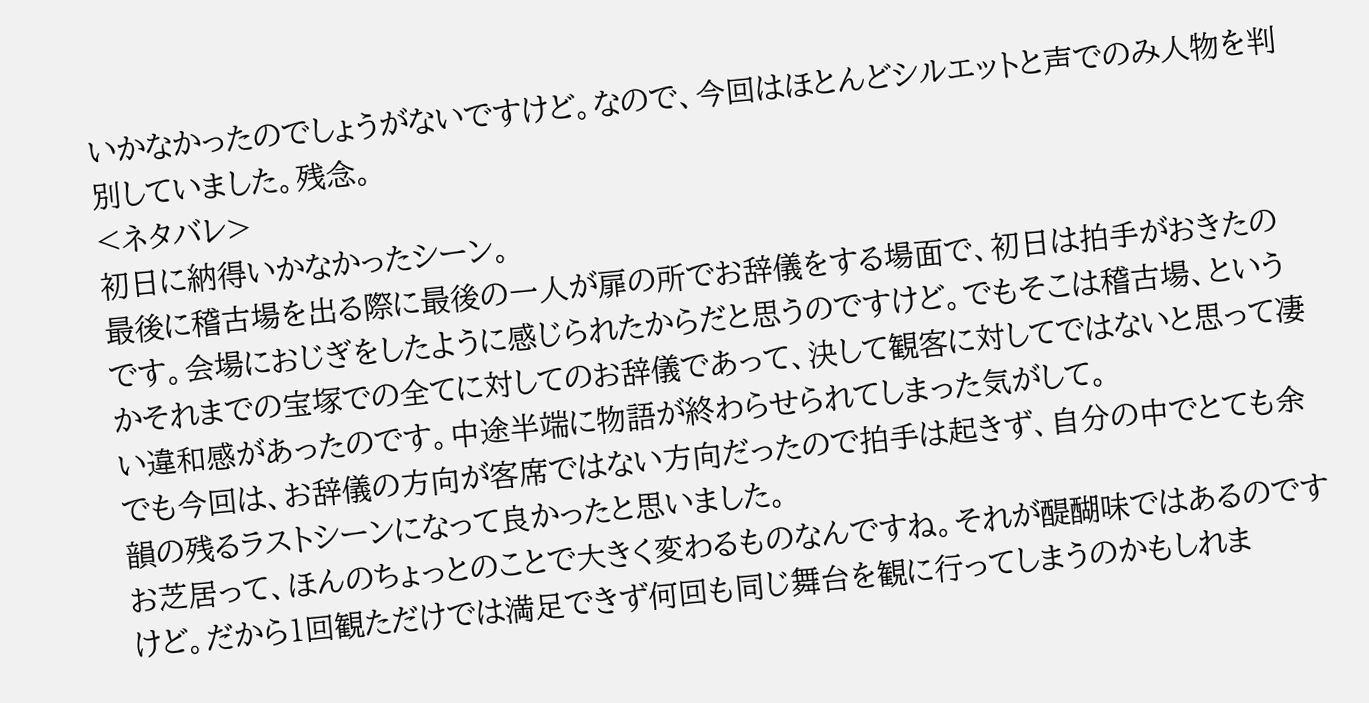いかなかったのでしょうがないですけど。なので、今回はほとんどシルエットと声でのみ人物を判別していました。残念。
<ネタバレ>
初日に納得いかなかったシーン。
最後に稽古場を出る際に最後の一人が扉の所でお辞儀をする場面で、初日は拍手がおきたのです。会場におじぎをしたように感じられたからだと思うのですけど。でもそこは稽古場、というかそれまでの宝塚での全てに対してのお辞儀であって、決して観客に対してではないと思って凄い違和感があったのです。中途半端に物語が終わらせられてしまった気がして。
でも今回は、お辞儀の方向が客席ではない方向だったので拍手は起きず、自分の中でとても余韻の残るラストシーンになって良かったと思いました。
お芝居って、ほんのちょっとのことで大きく変わるものなんですね。それが醍醐味ではあるのですけど。だから1回観ただけでは満足できず何回も同じ舞台を観に行ってしまうのかもしれま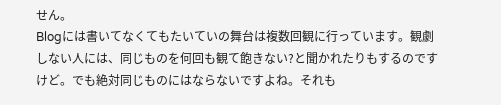せん。
Blogには書いてなくてもたいていの舞台は複数回観に行っています。観劇しない人には、同じものを何回も観て飽きない?と聞かれたりもするのですけど。でも絶対同じものにはならないですよね。それも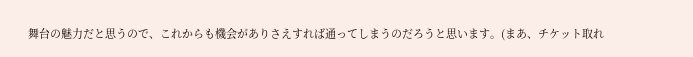舞台の魅力だと思うので、これからも機会がありさえすれば通ってしまうのだろうと思います。(まあ、チケット取れ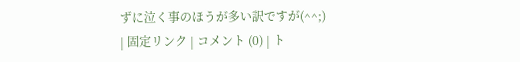ずに泣く事のほうが多い訳ですが(^^;)
| 固定リンク | コメント (0) | ト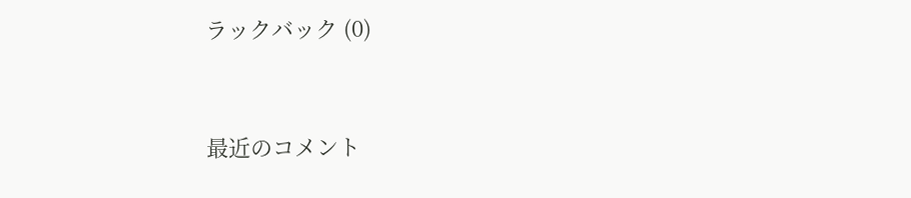ラックバック (0)


最近のコメント